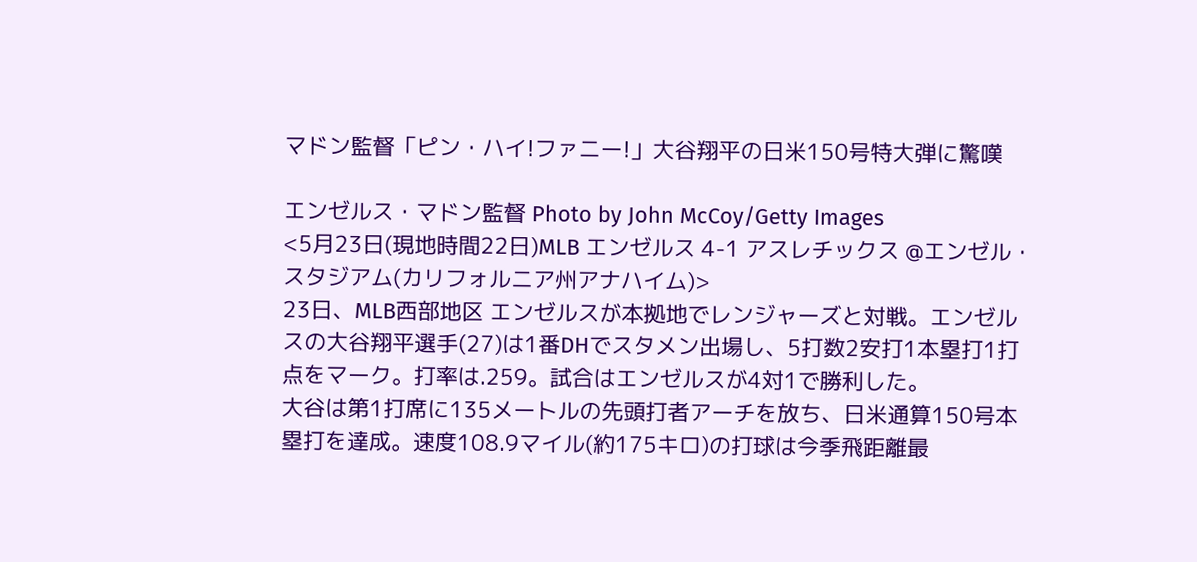マドン監督「ピン・ハイ!ファニー!」大谷翔平の日米150号特大弾に驚嘆

エンゼルス・マドン監督 Photo by John McCoy/Getty Images
<5月23日(現地時間22日)MLB エンゼルス 4-1 アスレチックス @エンゼル・スタジアム(カリフォルニア州アナハイム)>
23日、MLB西部地区 エンゼルスが本拠地でレンジャーズと対戦。エンゼルスの大谷翔平選手(27)は1番DHでスタメン出場し、5打数2安打1本塁打1打点をマーク。打率は.259。試合はエンゼルスが4対1で勝利した。
大谷は第1打席に135メートルの先頭打者アーチを放ち、日米通算150号本塁打を達成。速度108.9マイル(約175キロ)の打球は今季飛距離最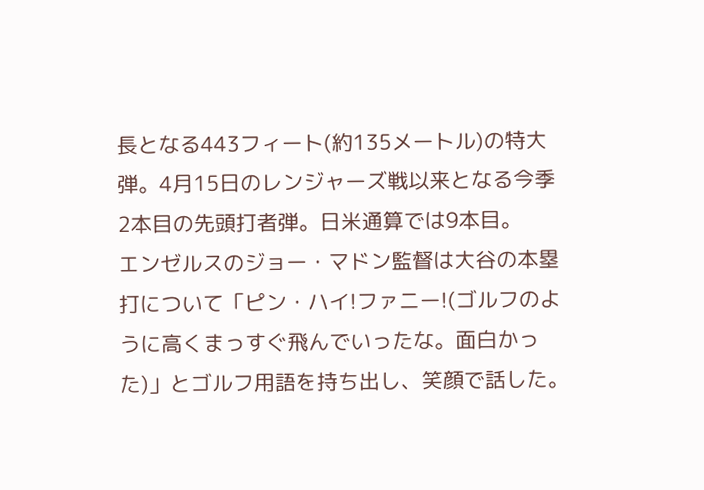長となる443フィート(約135メートル)の特大弾。4月15日のレンジャーズ戦以来となる今季2本目の先頭打者弾。日米通算では9本目。
エンゼルスのジョー・マドン監督は大谷の本塁打について「ピン・ハイ!ファニー!(ゴルフのように高くまっすぐ飛んでいったな。面白かった)」とゴルフ用語を持ち出し、笑顔で話した。